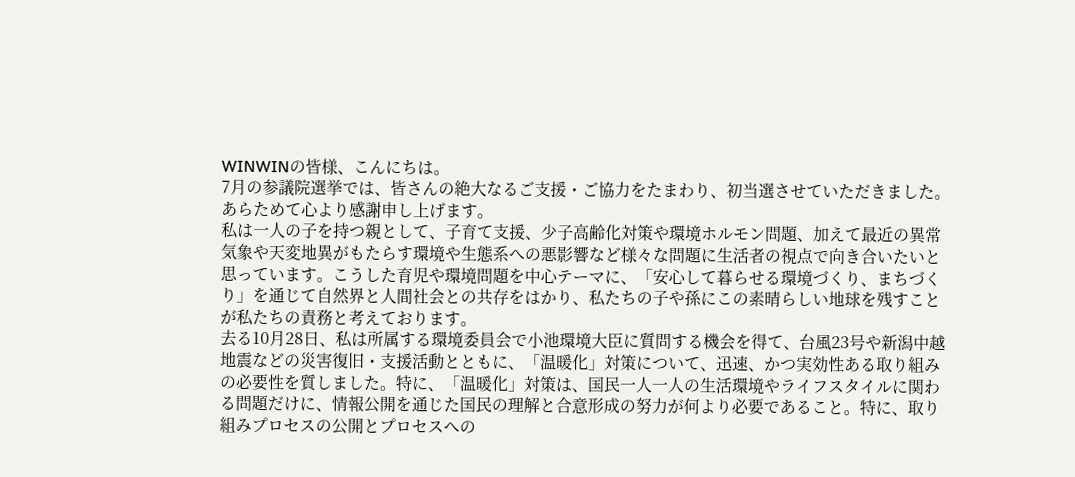WINWINの皆様、こんにちは。
7月の参議院選挙では、皆さんの絶大なるご支援・ご協力をたまわり、初当選させていただきました。あらためて心より感謝申し上げます。
私は一人の子を持つ親として、子育て支援、少子高齢化対策や環境ホルモン問題、加えて最近の異常気象や天変地異がもたらす環境や生態系への悪影響など様々な問題に生活者の視点で向き合いたいと思っています。こうした育児や環境問題を中心テーマに、「安心して暮らせる環境づくり、まちづくり」を通じて自然界と人間社会との共存をはかり、私たちの子や孫にこの素晴らしい地球を残すことが私たちの責務と考えております。
去る10月28日、私は所属する環境委員会で小池環境大臣に質問する機会を得て、台風23号や新潟中越地震などの災害復旧・支援活動とともに、「温暖化」対策について、迅速、かつ実効性ある取り組みの必要性を質しました。特に、「温暖化」対策は、国民一人一人の生活環境やライフスタイルに関わる問題だけに、情報公開を通じた国民の理解と合意形成の努力が何より必要であること。特に、取り組みプロセスの公開とプロセスへの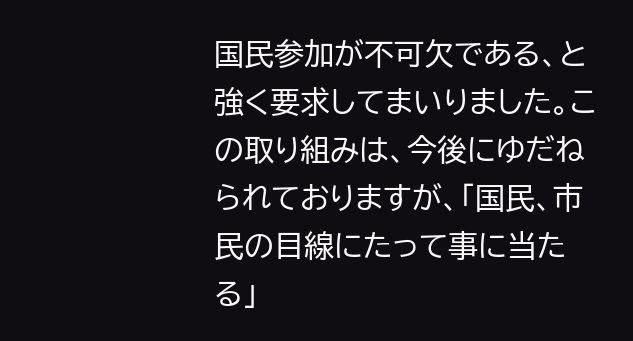国民参加が不可欠である、と強く要求してまいりました。この取り組みは、今後にゆだねられておりますが、「国民、市民の目線にたって事に当たる」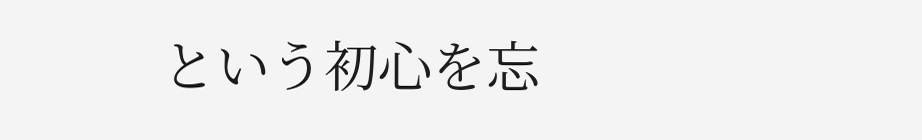という初心を忘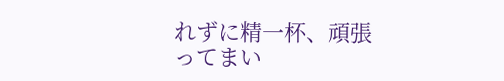れずに精一杯、頑張ってまい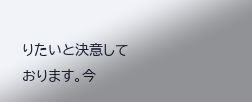りたいと決意しております。今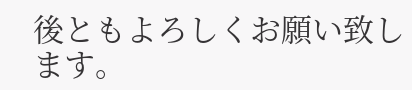後ともよろしくお願い致します。